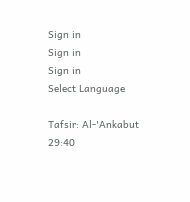Sign in
Sign in
Sign in
Select Language

Tafsir: Al-'Ankabut 29:40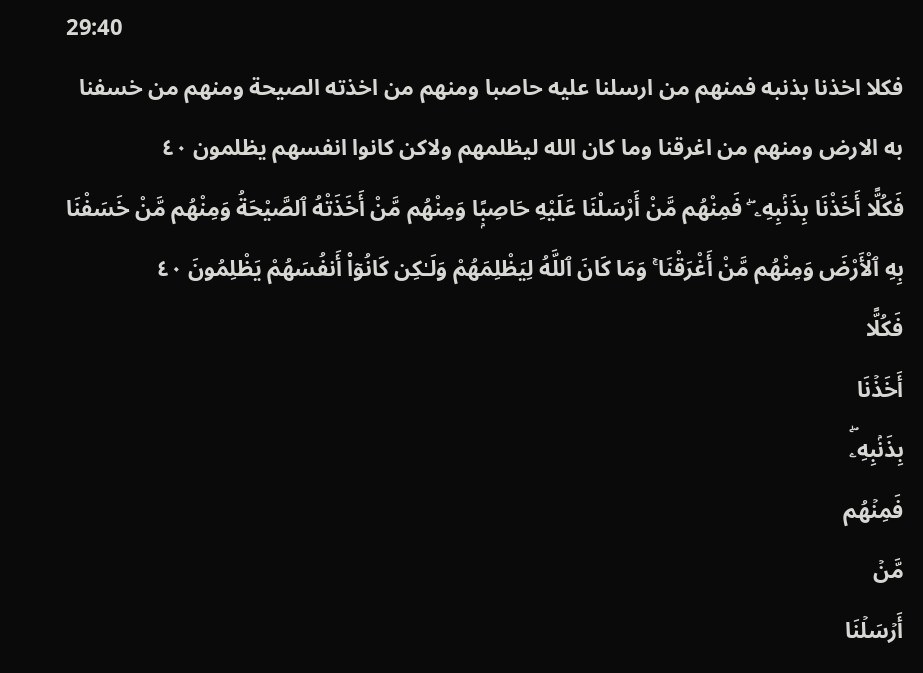29:40
فكلا اخذنا بذنبه فمنهم من ارسلنا عليه حاصبا ومنهم من اخذته الصيحة ومنهم من خسفنا به الارض ومنهم من اغرقنا وما كان الله ليظلمهم ولاكن كانوا انفسهم يظلمون ٤٠
فَكُلًّا أَخَذْنَا بِذَنۢبِهِۦ ۖ فَمِنْهُم مَّنْ أَرْسَلْنَا عَلَيْهِ حَاصِبًۭا وَمِنْهُم مَّنْ أَخَذَتْهُ ٱلصَّيْحَةُ وَمِنْهُم مَّنْ خَسَفْنَا بِهِ ٱلْأَرْضَ وَمِنْهُم مَّنْ أَغْرَقْنَا ۚ وَمَا كَانَ ٱللَّهُ لِيَظْلِمَهُمْ وَلَـٰكِن كَانُوٓا۟ أَنفُسَهُمْ يَظْلِمُونَ ٤٠
فَكُلًّا
أَخَذۡنَا
بِذَنۢبِهِۦۖ
فَمِنۡهُم
مَّنۡ
أَرۡسَلۡنَا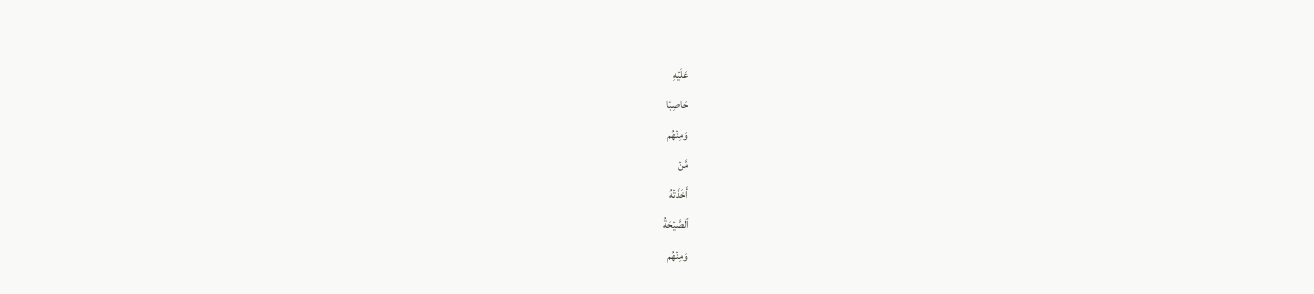عَلَيۡهِ
حَاصِبٗا
وَمِنۡهُم
مَّنۡ
أَخَذَتۡهُ
ٱلصَّيۡحَةُ
وَمِنۡهُم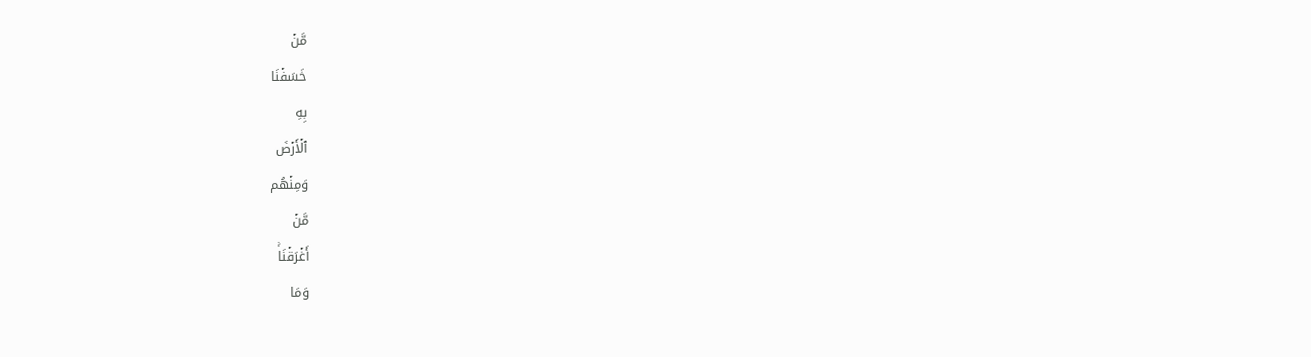مَّنۡ
خَسَفۡنَا
بِهِ
ٱلۡأَرۡضَ
وَمِنۡهُم
مَّنۡ
أَغۡرَقۡنَاۚ
وَمَا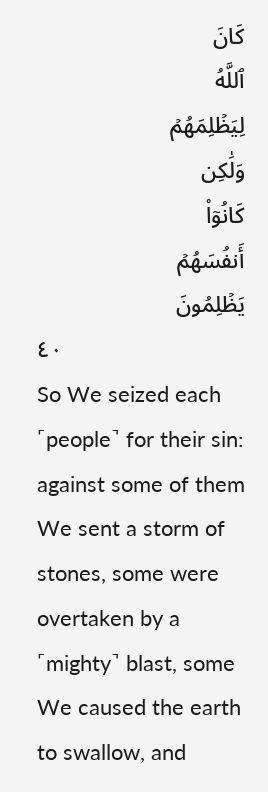كَانَ
ٱللَّهُ
لِيَظۡلِمَهُمۡ
وَلَٰكِن
كَانُوٓاْ
أَنفُسَهُمۡ
يَظۡلِمُونَ
٤٠
So We seized each ˹people˺ for their sin: against some of them We sent a storm of stones, some were overtaken by a ˹mighty˺ blast, some We caused the earth to swallow, and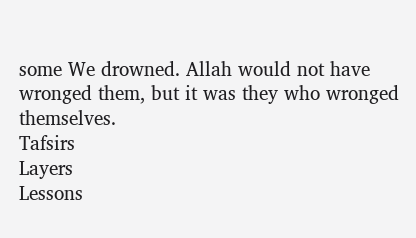some We drowned. Allah would not have wronged them, but it was they who wronged themselves.
Tafsirs
Layers
Lessons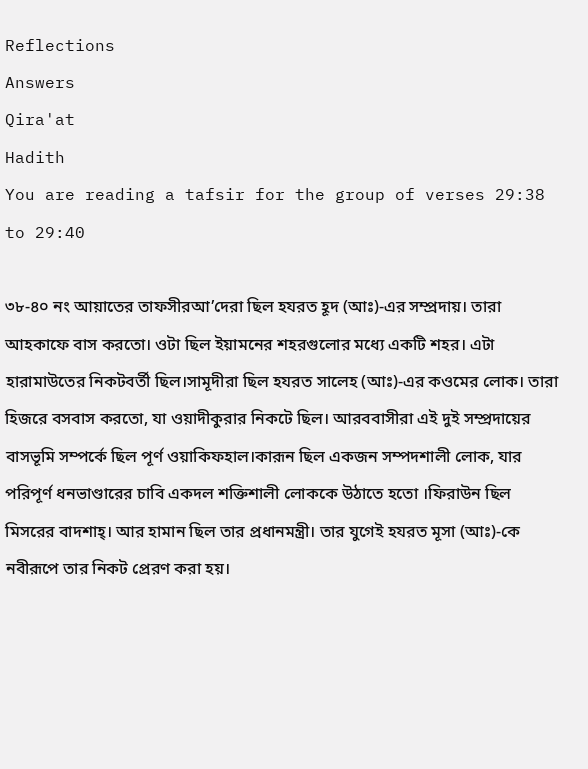Reflections
Answers
Qira'at
Hadith
You are reading a tafsir for the group of verses 29:38 to 29:40

৩৮-৪০ নং আয়াতের তাফসীরআ’দেরা ছিল হযরত হূদ (আঃ)-এর সম্প্রদায়। তারা আহকাফে বাস করতো। ওটা ছিল ইয়ামনের শহরগুলোর মধ্যে একটি শহর। এটা হারামাউতের নিকটবর্তী ছিল।সামূদীরা ছিল হযরত সালেহ (আঃ)-এর কওমের লোক। তারা হিজরে বসবাস করতো, যা ওয়াদীকুরার নিকটে ছিল। আরববাসীরা এই দুই সম্প্রদায়ের বাসভূমি সম্পর্কে ছিল পূর্ণ ওয়াকিফহাল।কারূন ছিল একজন সম্পদশালী লোক, যার পরিপূর্ণ ধনভাণ্ডারের চাবি একদল শক্তিশালী লোককে উঠাতে হতো ।ফিরাউন ছিল মিসরের বাদশাহ্। আর হামান ছিল তার প্রধানমন্ত্রী। তার যুগেই হযরত মূসা (আঃ)-কে নবীরূপে তার নিকট প্রেরণ করা হয়।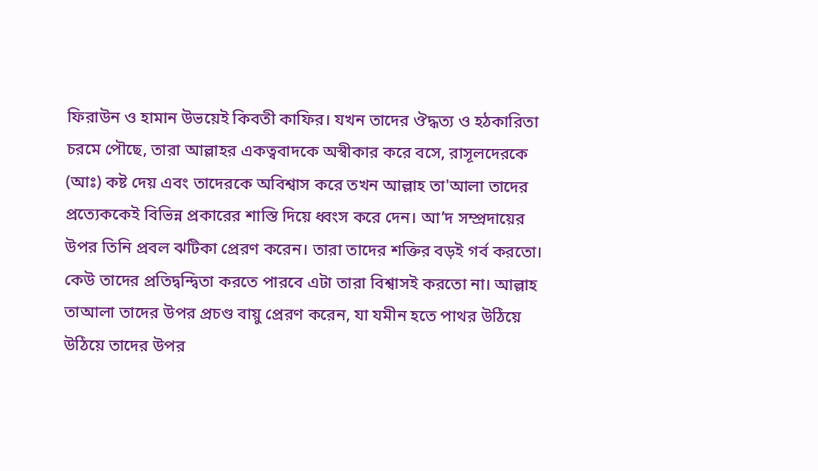ফিরাউন ও হামান উভয়েই কিবতী কাফির। যখন তাদের ঔদ্ধত্য ও হঠকারিতা চরমে পৌছে, তারা আল্লাহর একত্ববাদকে অস্বীকার করে বসে, রাসূলদেরকে (আঃ) কষ্ট দেয় এবং তাদেরকে অবিশ্বাস করে তখন আল্লাহ তা'আলা তাদের প্রত্যেককেই বিভিন্ন প্রকারের শাস্তি দিয়ে ধ্বংস করে দেন। আ’দ সম্প্রদায়ের উপর তিনি প্রবল ঝটিকা প্রেরণ করেন। তারা তাদের শক্তির বড়ই গর্ব করতো। কেউ তাদের প্রতিদ্বন্দ্বিতা করতে পারবে এটা তারা বিশ্বাসই করতো না। আল্লাহ তাআলা তাদের উপর প্রচণ্ড বায়ু প্রেরণ করেন, যা যমীন হতে পাথর উঠিয়ে উঠিয়ে তাদের উপর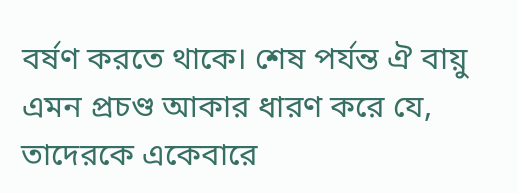বর্ষণ করতে থাকে। শেষ পর্যন্ত ঐ বায়ু এমন প্রচণ্ড আকার ধারণ করে যে, তাদেরকে একেবারে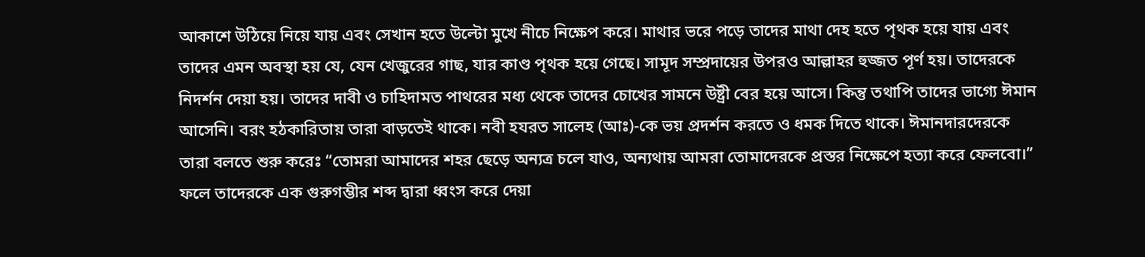আকাশে উঠিয়ে নিয়ে যায় এবং সেখান হতে উল্টো মুখে নীচে নিক্ষেপ করে। মাথার ভরে পড়ে তাদের মাথা দেহ হতে পৃথক হয়ে যায় এবং তাদের এমন অবস্থা হয় যে, যেন খেজুরের গাছ, যার কাণ্ড পৃথক হয়ে গেছে। সামূদ সম্প্রদায়ের উপরও আল্লাহর হুজ্জত পূর্ণ হয়। তাদেরকে নিদর্শন দেয়া হয়। তাদের দাবী ও চাহিদামত পাথরের মধ্য থেকে তাদের চোখের সামনে উষ্ট্ৰী বের হয়ে আসে। কিন্তু তথাপি তাদের ভাগ্যে ঈমান আসেনি। বরং হঠকারিতায় তারা বাড়তেই থাকে। নবী হযরত সালেহ (আঃ)-কে ভয় প্রদর্শন করতে ও ধমক দিতে থাকে। ঈমানদারদেরকে তারা বলতে শুরু করেঃ “তোমরা আমাদের শহর ছেড়ে অন্যত্র চলে যাও, অন্যথায় আমরা তোমাদেরকে প্রস্তর নিক্ষেপে হত্যা করে ফেলবো।” ফলে তাদেরকে এক গুরুগম্ভীর শব্দ দ্বারা ধ্বংস করে দেয়া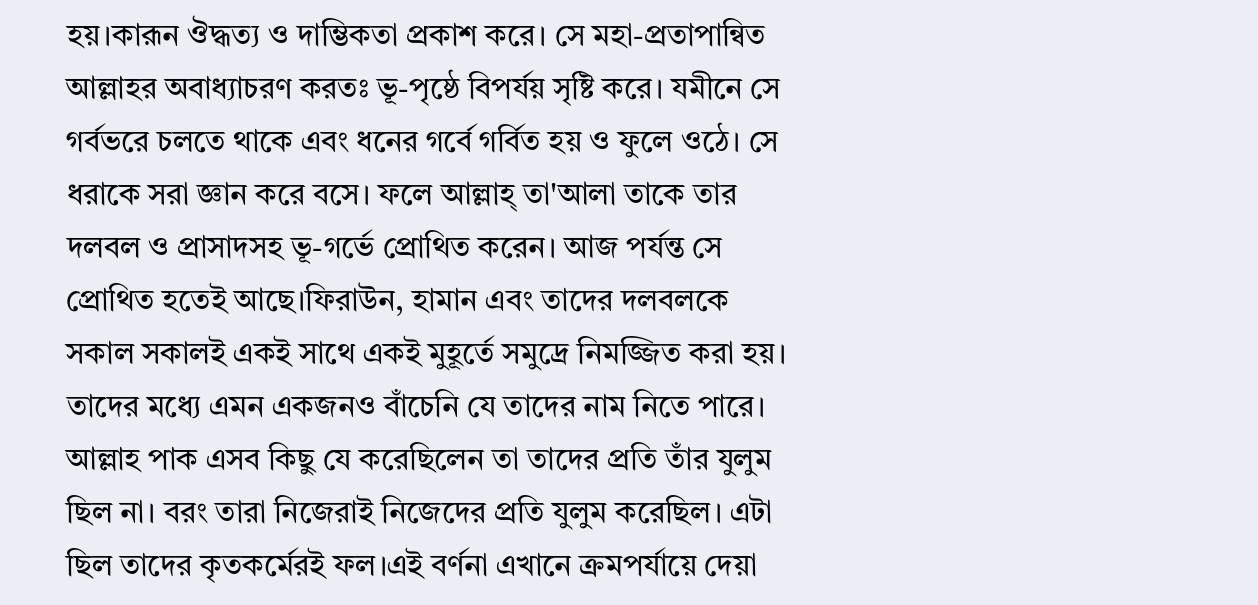হয়।কারূন ঔদ্ধত্য ও দাম্ভিকতা প্রকাশ করে। সে মহা-প্রতাপান্বিত আল্লাহর অবাধ্যাচরণ করতঃ ভূ-পৃষ্ঠে বিপর্যয় সৃষ্টি করে। যমীনে সে গর্বভরে চলতে থাকে এবং ধনের গর্বে গর্বিত হয় ও ফুলে ওঠে। সে ধরাকে সরা জ্ঞান করে বসে। ফলে আল্লাহ্ তা'আলা তাকে তার দলবল ও প্রাসাদসহ ভূ-গর্ভে প্রোথিত করেন। আজ পর্যন্ত সে প্রোথিত হতেই আছে।ফিরাউন, হামান এবং তাদের দলবলকে সকাল সকালই একই সাথে একই মুহূর্তে সমুদ্রে নিমজ্জিত করা হয়। তাদের মধ্যে এমন একজনও বাঁচেনি যে তাদের নাম নিতে পারে। আল্লাহ পাক এসব কিছু যে করেছিলেন তা তাদের প্রতি তাঁর যুলুম ছিল না। বরং তারা নিজেরাই নিজেদের প্রতি যুলুম করেছিল। এটা ছিল তাদের কৃতকর্মেরই ফল।এই বর্ণনা এখানে ক্রমপর্যায়ে দেয়া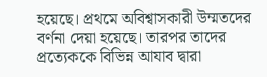হয়েছে। প্রথমে অবিশ্বাসকারী উম্মতদের বর্ণনা দেয়া হয়েছে। তারপর তাদের প্রত্যেককে বিভিন্ন আযাব দ্বারা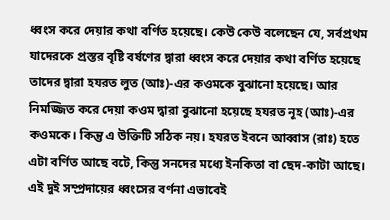ধ্বংস করে দেয়ার কথা বর্ণিত হয়েছে। কেউ কেউ বলেছেন যে, সর্বপ্রথম যাদেরকে প্রস্তর বৃষ্টি বর্ষণের দ্বারা ধ্বংস করে দেয়ার কথা বর্ণিত হয়েছে তাদের দ্বারা হযরত লুত (আঃ)-এর কওমকে বুঝানো হয়েছে। আর নিমজ্জিত করে দেয়া কওম দ্বারা বুঝানো হয়েছে হযরত নূহ (আঃ)-এর কওমকে। কিন্তু এ উক্তিটি সঠিক নয়। হযরত ইবনে আব্বাস (রাঃ) হতে এটা বর্ণিত আছে বটে, কিন্তু সনদের মধ্যে ইনকিতা বা ছেদ-কাটা আছে। এই দুই সম্প্রদায়ের ধ্বংসের বর্ণনা এভাবেই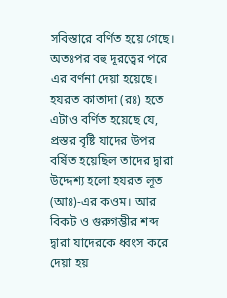সবিস্তারে বর্ণিত হয়ে গেছে। অতঃপর বহু দূরত্বের পরে এর বর্ণনা দেয়া হয়েছে। হযরত কাতাদা (রঃ) হতে এটাও বর্ণিত হয়েছে যে, প্রস্তর বৃষ্টি যাদের উপর বর্ষিত হয়েছিল তাদের দ্বারা উদ্দেশ্য হলো হযরত লূত (আঃ)-এর কওম। আর বিকট ও গুরুগম্ভীর শব্দ দ্বারা যাদেরকে ধ্বংস করে দেয়া হয়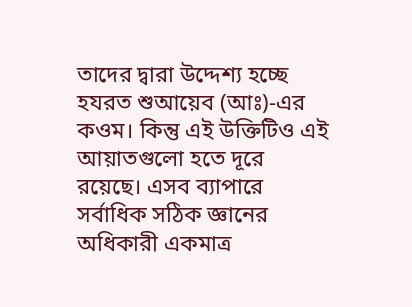তাদের দ্বারা উদ্দেশ্য হচ্ছে হযরত শুআয়েব (আঃ)-এর কওম। কিন্তু এই উক্তিটিও এই আয়াতগুলো হতে দূরে রয়েছে। এসব ব্যাপারে সর্বাধিক সঠিক জ্ঞানের অধিকারী একমাত্র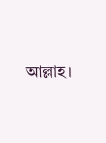আল্লাহ।